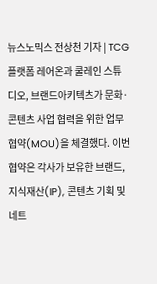뉴스노믹스 전상천 기자 | TCG 플랫폼 레어온과 쿨레인 스튜디오, 브랜드아키텍츠가 문화·콘텐츠 사업 협력을 위한 업무협약(MOU)을 체결했다. 이번 협약은 각사가 보유한 브랜드, 지식재산(IP), 콘텐츠 기획 및 네트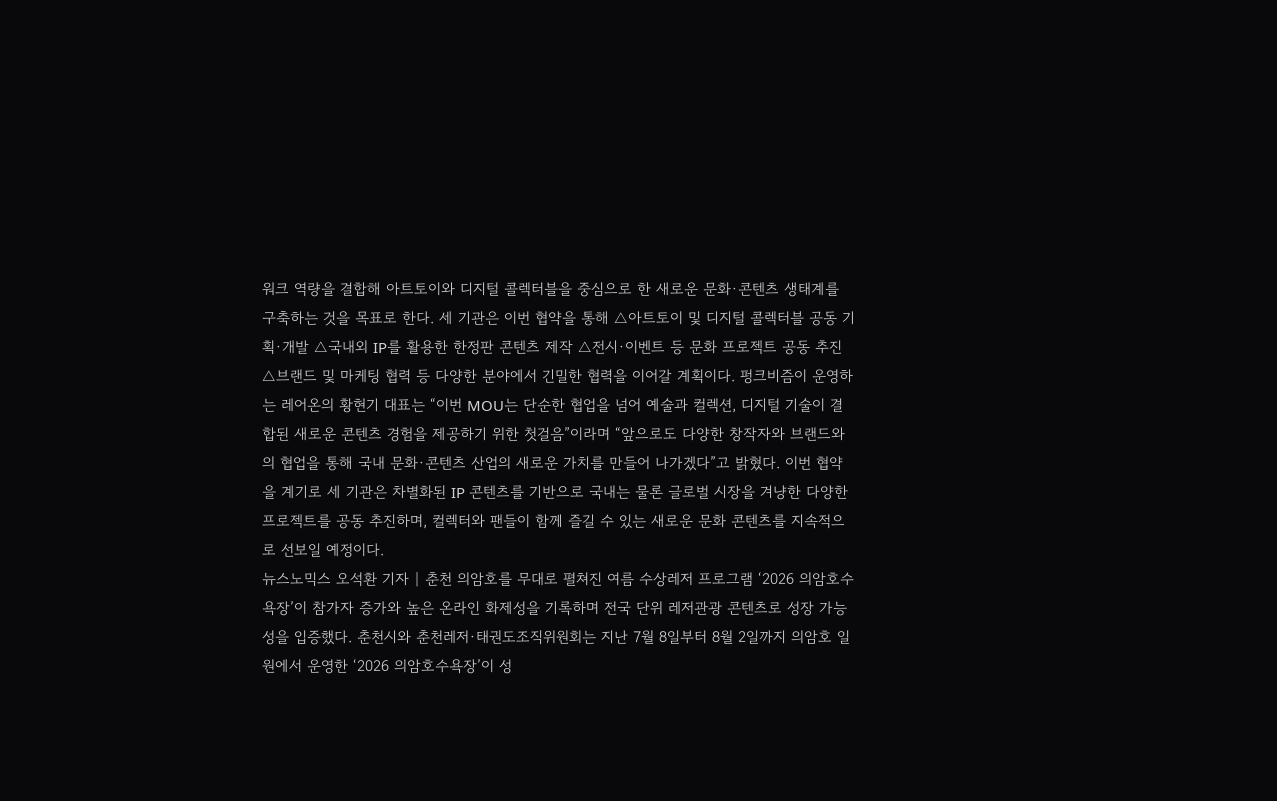워크 역량을 결합해 아트토이와 디지털 콜렉터블을 중심으로 한 새로운 문화·콘텐츠 생태계를 구축하는 것을 목표로 한다. 세 기관은 이번 협약을 통해 △아트토이 및 디지털 콜렉터블 공동 기획·개발 △국내외 IP를 활용한 한정판 콘텐츠 제작 △전시·이벤트 등 문화 프로젝트 공동 추진 △브랜드 및 마케팅 협력 등 다양한 분야에서 긴밀한 협력을 이어갈 계획이다. 펑크비즘이 운영하는 레어온의 황현기 대표는 “이번 MOU는 단순한 협업을 넘어 예술과 컬렉션, 디지털 기술이 결합된 새로운 콘텐츠 경험을 제공하기 위한 첫걸음”이라며 “앞으로도 다양한 창작자와 브랜드와의 협업을 통해 국내 문화·콘텐츠 산업의 새로운 가치를 만들어 나가겠다”고 밝혔다. 이번 협약을 계기로 세 기관은 차별화된 IP 콘텐츠를 기반으로 국내는 물론 글로벌 시장을 겨냥한 다양한 프로젝트를 공동 추진하며, 컬렉터와 팬들이 함께 즐길 수 있는 새로운 문화 콘텐츠를 지속적으로 선보일 예정이다.
뉴스노믹스 오석환 기자 | 춘천 의암호를 무대로 펼쳐진 여름 수상레저 프로그램 ‘2026 의암호수욕장’이 참가자 증가와 높은 온라인 화제성을 기록하며 전국 단위 레저관광 콘텐츠로 성장 가능성을 입증했다. 춘천시와 춘천레저·태권도조직위원회는 지난 7월 8일부터 8월 2일까지 의암호 일원에서 운영한 ‘2026 의암호수욕장’이 성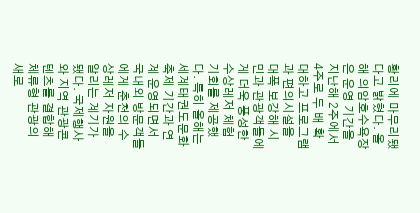황리에 마무리됐다고 밝혔다. 올해 의암호수욕장은 운영 기간을 지난해 2주에서 4주로 두 배 확대하고 프로그램과 편의시설을 대폭 보강해 시민과 관광객들에게 더욱 풍성한 수상레저 체험 기회를 제공했다. 특히 올해는 세계태권도문화축제 기간과 연계 운영되면서 국내외 방문객들에게 춘천의 수상레저 자원을 알리는 계기가 됐다. 국제행사와 지역 관광콘텐츠를 결합해 체류형 관광의 새로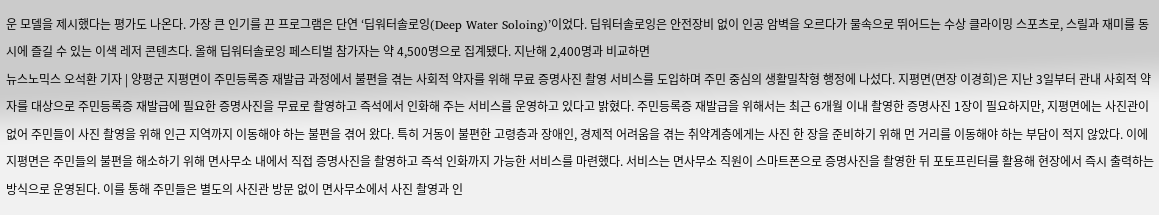운 모델을 제시했다는 평가도 나온다. 가장 큰 인기를 끈 프로그램은 단연 ‘딥워터솔로잉(Deep Water Soloing)’이었다. 딥워터솔로잉은 안전장비 없이 인공 암벽을 오르다가 물속으로 뛰어드는 수상 클라이밍 스포츠로, 스릴과 재미를 동시에 즐길 수 있는 이색 레저 콘텐츠다. 올해 딥워터솔로잉 페스티벌 참가자는 약 4,500명으로 집계됐다. 지난해 2,400명과 비교하면
뉴스노믹스 오석환 기자 | 양평군 지평면이 주민등록증 재발급 과정에서 불편을 겪는 사회적 약자를 위해 무료 증명사진 촬영 서비스를 도입하며 주민 중심의 생활밀착형 행정에 나섰다. 지평면(면장 이경희)은 지난 3일부터 관내 사회적 약자를 대상으로 주민등록증 재발급에 필요한 증명사진을 무료로 촬영하고 즉석에서 인화해 주는 서비스를 운영하고 있다고 밝혔다. 주민등록증 재발급을 위해서는 최근 6개월 이내 촬영한 증명사진 1장이 필요하지만, 지평면에는 사진관이 없어 주민들이 사진 촬영을 위해 인근 지역까지 이동해야 하는 불편을 겪어 왔다. 특히 거동이 불편한 고령층과 장애인, 경제적 어려움을 겪는 취약계층에게는 사진 한 장을 준비하기 위해 먼 거리를 이동해야 하는 부담이 적지 않았다. 이에 지평면은 주민들의 불편을 해소하기 위해 면사무소 내에서 직접 증명사진을 촬영하고 즉석 인화까지 가능한 서비스를 마련했다. 서비스는 면사무소 직원이 스마트폰으로 증명사진을 촬영한 뒤 포토프린터를 활용해 현장에서 즉시 출력하는 방식으로 운영된다. 이를 통해 주민들은 별도의 사진관 방문 없이 면사무소에서 사진 촬영과 인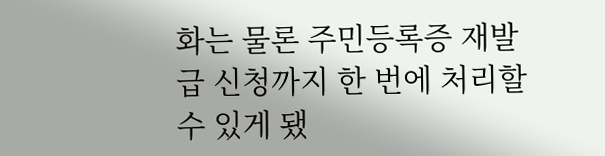화는 물론 주민등록증 재발급 신청까지 한 번에 처리할 수 있게 됐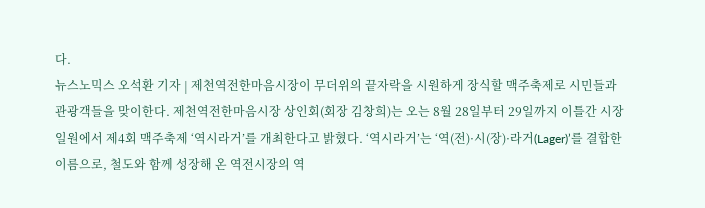다.
뉴스노믹스 오석환 기자 | 제천역전한마음시장이 무더위의 끝자락을 시원하게 장식할 맥주축제로 시민들과 관광객들을 맞이한다. 제천역전한마음시장 상인회(회장 김창희)는 오는 8월 28일부터 29일까지 이틀간 시장 일원에서 제4회 맥주축제 ‘역시라거’를 개최한다고 밝혔다. ‘역시라거’는 ‘역(전)·시(장)·라거(Lager)’를 결합한 이름으로, 철도와 함께 성장해 온 역전시장의 역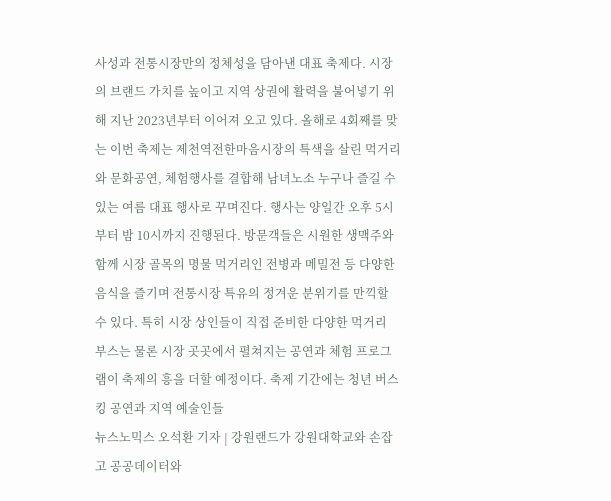사성과 전통시장만의 정체성을 담아낸 대표 축제다. 시장의 브랜드 가치를 높이고 지역 상권에 활력을 불어넣기 위해 지난 2023년부터 이어져 오고 있다. 올해로 4회째를 맞는 이번 축제는 제천역전한마음시장의 특색을 살린 먹거리와 문화공연, 체험행사를 결합해 남녀노소 누구나 즐길 수 있는 여름 대표 행사로 꾸며진다. 행사는 양일간 오후 5시부터 밤 10시까지 진행된다. 방문객들은 시원한 생맥주와 함께 시장 골목의 명물 먹거리인 전병과 메밀전 등 다양한 음식을 즐기며 전통시장 특유의 정겨운 분위기를 만끽할 수 있다. 특히 시장 상인들이 직접 준비한 다양한 먹거리 부스는 물론 시장 곳곳에서 펼쳐지는 공연과 체험 프로그램이 축제의 흥을 더할 예정이다. 축제 기간에는 청년 버스킹 공연과 지역 예술인들
뉴스노믹스 오석환 기자 | 강원랜드가 강원대학교와 손잡고 공공데이터와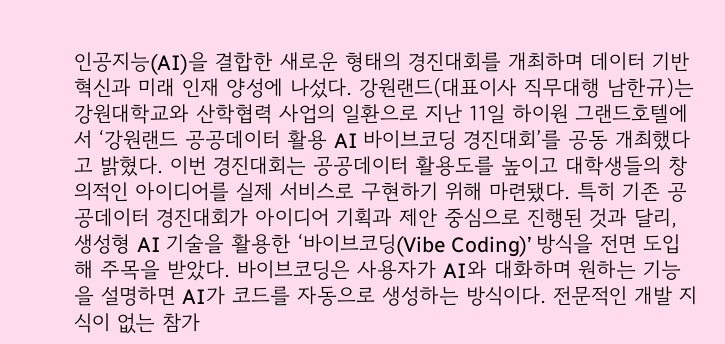인공지능(AI)을 결합한 새로운 형태의 경진대회를 개최하며 데이터 기반 혁신과 미래 인재 양성에 나섰다. 강원랜드(대표이사 직무대행 남한규)는 강원대학교와 산학협력 사업의 일환으로 지난 11일 하이원 그랜드호텔에서 ‘강원랜드 공공데이터 활용 AI 바이브코딩 경진대회’를 공동 개최했다고 밝혔다. 이번 경진대회는 공공데이터 활용도를 높이고 대학생들의 창의적인 아이디어를 실제 서비스로 구현하기 위해 마련됐다. 특히 기존 공공데이터 경진대회가 아이디어 기획과 제안 중심으로 진행된 것과 달리, 생성형 AI 기술을 활용한 ‘바이브코딩(Vibe Coding)’ 방식을 전면 도입해 주목을 받았다. 바이브코딩은 사용자가 AI와 대화하며 원하는 기능을 설명하면 AI가 코드를 자동으로 생성하는 방식이다. 전문적인 개발 지식이 없는 참가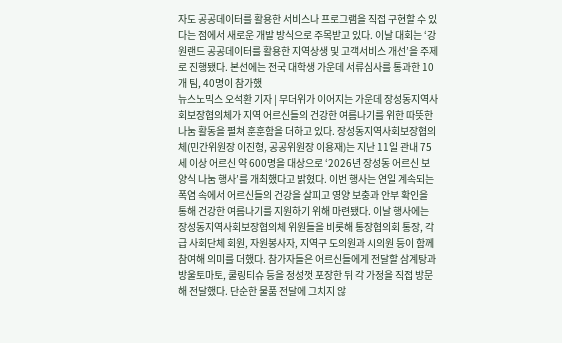자도 공공데이터를 활용한 서비스나 프로그램을 직접 구현할 수 있다는 점에서 새로운 개발 방식으로 주목받고 있다. 이날 대회는 ‘강원랜드 공공데이터를 활용한 지역상생 및 고객서비스 개선’을 주제로 진행됐다. 본선에는 전국 대학생 가운데 서류심사를 통과한 10개 팀, 40명이 참가했
뉴스노믹스 오석환 기자 | 무더위가 이어지는 가운데 장성동지역사회보장협의체가 지역 어르신들의 건강한 여름나기를 위한 따뜻한 나눔 활동을 펼쳐 훈훈함을 더하고 있다. 장성동지역사회보장협의체(민간위원장 이진형, 공공위원장 이용재)는 지난 11일 관내 75세 이상 어르신 약 600명을 대상으로 ‘2026년 장성동 어르신 보양식 나눔 행사’를 개최했다고 밝혔다. 이번 행사는 연일 계속되는 폭염 속에서 어르신들의 건강을 살피고 영양 보충과 안부 확인을 통해 건강한 여름나기를 지원하기 위해 마련됐다. 이날 행사에는 장성동지역사회보장협의체 위원들을 비롯해 통장협의회 통장, 각급 사회단체 회원, 자원봉사자, 지역구 도의원과 시의원 등이 함께 참여해 의미를 더했다. 참가자들은 어르신들에게 전달할 삼계탕과 방울토마토, 쿨링티슈 등을 정성껏 포장한 뒤 각 가정을 직접 방문해 전달했다. 단순한 물품 전달에 그치지 않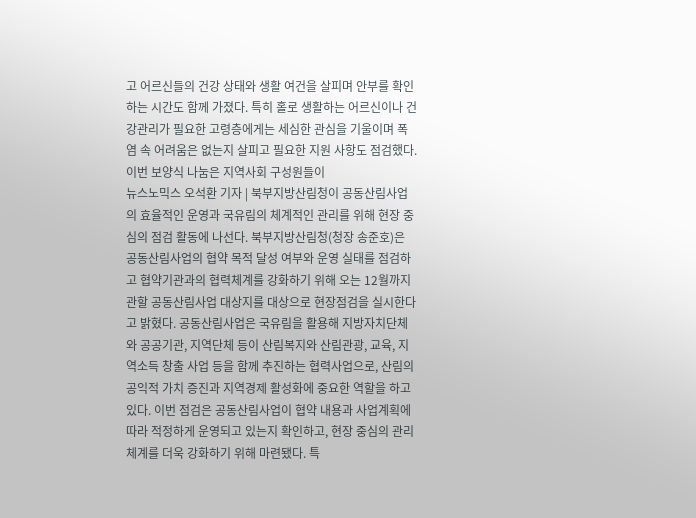고 어르신들의 건강 상태와 생활 여건을 살피며 안부를 확인하는 시간도 함께 가졌다. 특히 홀로 생활하는 어르신이나 건강관리가 필요한 고령층에게는 세심한 관심을 기울이며 폭염 속 어려움은 없는지 살피고 필요한 지원 사항도 점검했다. 이번 보양식 나눔은 지역사회 구성원들이
뉴스노믹스 오석환 기자 | 북부지방산림청이 공동산림사업의 효율적인 운영과 국유림의 체계적인 관리를 위해 현장 중심의 점검 활동에 나선다. 북부지방산림청(청장 송준호)은 공동산림사업의 협약 목적 달성 여부와 운영 실태를 점검하고 협약기관과의 협력체계를 강화하기 위해 오는 12월까지 관할 공동산림사업 대상지를 대상으로 현장점검을 실시한다고 밝혔다. 공동산림사업은 국유림을 활용해 지방자치단체와 공공기관, 지역단체 등이 산림복지와 산림관광, 교육, 지역소득 창출 사업 등을 함께 추진하는 협력사업으로, 산림의 공익적 가치 증진과 지역경제 활성화에 중요한 역할을 하고 있다. 이번 점검은 공동산림사업이 협약 내용과 사업계획에 따라 적정하게 운영되고 있는지 확인하고, 현장 중심의 관리체계를 더욱 강화하기 위해 마련됐다. 특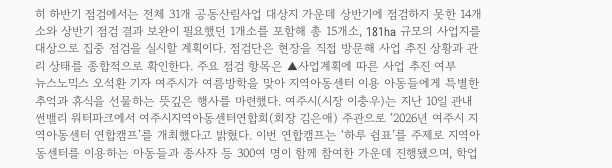히 하반기 점검에서는 전체 31개 공동산림사업 대상지 가운데 상반기에 점검하지 못한 14개소와 상반기 점검 결과 보완이 필요했던 1개소를 포함해 총 15개소, 181ha 규모의 사업지를 대상으로 집중 점검을 실시할 계획이다. 점검단은 현장을 직접 방문해 사업 추진 상황과 관리 상태를 종합적으로 확인한다. 주요 점검 항목은 ▲사업계획에 따른 사업 추진 여부
뉴스노믹스 오석환 기자 여주시가 여름방학을 맞아 지역아동센터 이용 아동들에게 특별한 추억과 휴식을 선물하는 뜻깊은 행사를 마련했다. 여주시(시장 이충우)는 지난 10일 관내 썬밸리 워터파크에서 여주시지역아동센터연합회(회장 김은애) 주관으로 ‘2026년 여주시 지역아동센터 연합캠프’를 개최했다고 밝혔다. 이번 연합캠프는 ‘하루 쉼표’를 주제로 지역아동센터를 이용하는 아동들과 종사자 등 300여 명이 함께 참여한 가운데 진행됐으며, 학업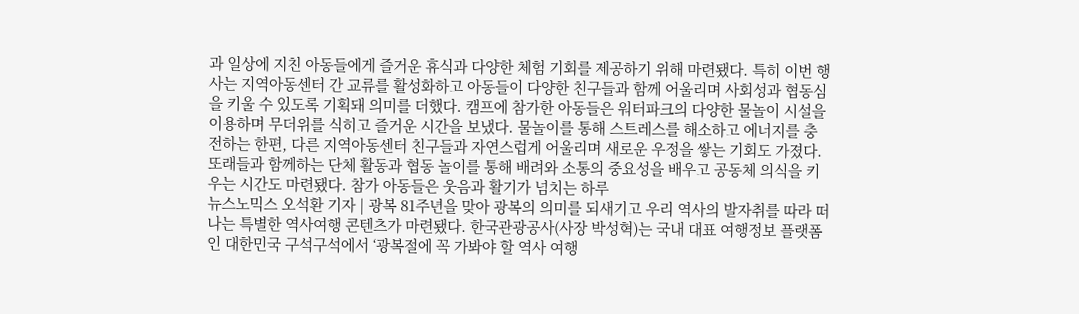과 일상에 지친 아동들에게 즐거운 휴식과 다양한 체험 기회를 제공하기 위해 마련됐다. 특히 이번 행사는 지역아동센터 간 교류를 활성화하고 아동들이 다양한 친구들과 함께 어울리며 사회성과 협동심을 키울 수 있도록 기획돼 의미를 더했다. 캠프에 참가한 아동들은 워터파크의 다양한 물놀이 시설을 이용하며 무더위를 식히고 즐거운 시간을 보냈다. 물놀이를 통해 스트레스를 해소하고 에너지를 충전하는 한편, 다른 지역아동센터 친구들과 자연스럽게 어울리며 새로운 우정을 쌓는 기회도 가졌다. 또래들과 함께하는 단체 활동과 협동 놀이를 통해 배려와 소통의 중요성을 배우고 공동체 의식을 키우는 시간도 마련됐다. 참가 아동들은 웃음과 활기가 넘치는 하루
뉴스노믹스 오석환 기자 | 광복 81주년을 맞아 광복의 의미를 되새기고 우리 역사의 발자취를 따라 떠나는 특별한 역사여행 콘텐츠가 마련됐다. 한국관광공사(사장 박성혁)는 국내 대표 여행정보 플랫폼인 대한민국 구석구석에서 ‘광복절에 꼭 가봐야 할 역사 여행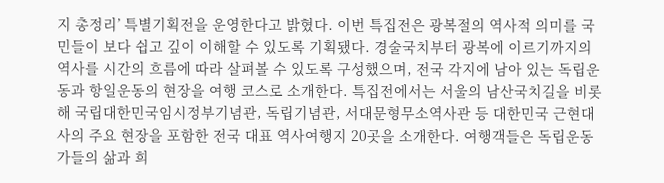지 총정리’ 특별기획전을 운영한다고 밝혔다. 이번 특집전은 광복절의 역사적 의미를 국민들이 보다 쉽고 깊이 이해할 수 있도록 기획됐다. 경술국치부터 광복에 이르기까지의 역사를 시간의 흐름에 따라 살펴볼 수 있도록 구성했으며, 전국 각지에 남아 있는 독립운동과 항일운동의 현장을 여행 코스로 소개한다. 특집전에서는 서울의 남산국치길을 비롯해 국립대한민국임시정부기념관, 독립기념관, 서대문형무소역사관 등 대한민국 근현대사의 주요 현장을 포함한 전국 대표 역사여행지 20곳을 소개한다. 여행객들은 독립운동가들의 삶과 희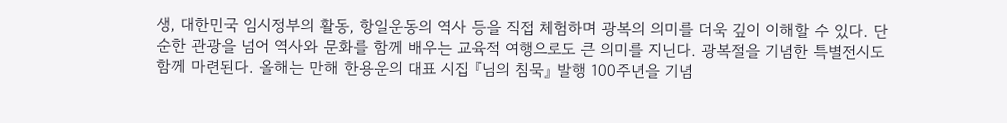생, 대한민국 임시정부의 활동, 항일운동의 역사 등을 직접 체험하며 광복의 의미를 더욱 깊이 이해할 수 있다. 단순한 관광을 넘어 역사와 문화를 함께 배우는 교육적 여행으로도 큰 의미를 지닌다. 광복절을 기념한 특별전시도 함께 마련된다. 올해는 만해 한용운의 대표 시집 『님의 침묵』 발행 100주년을 기념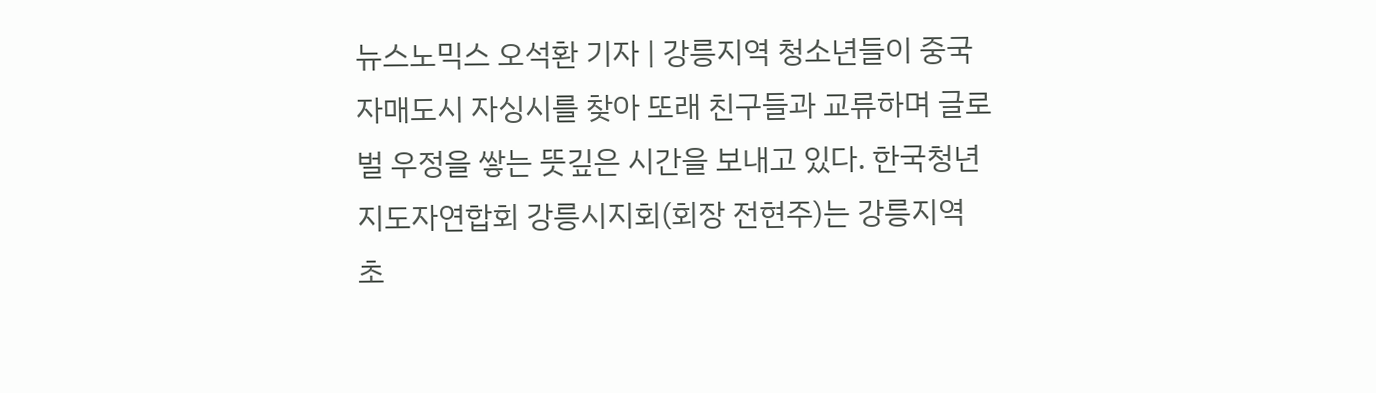뉴스노믹스 오석환 기자 | 강릉지역 청소년들이 중국 자매도시 자싱시를 찾아 또래 친구들과 교류하며 글로벌 우정을 쌓는 뜻깊은 시간을 보내고 있다. 한국청년지도자연합회 강릉시지회(회장 전현주)는 강릉지역 초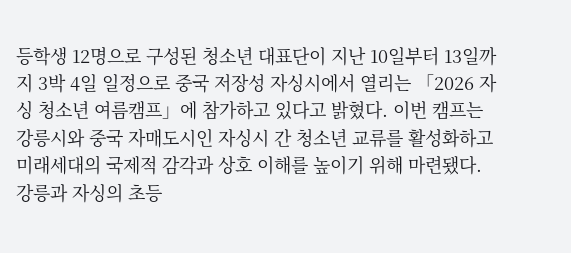등학생 12명으로 구성된 청소년 대표단이 지난 10일부터 13일까지 3박 4일 일정으로 중국 저장성 자싱시에서 열리는 「2026 자싱 청소년 여름캠프」에 참가하고 있다고 밝혔다. 이번 캠프는 강릉시와 중국 자매도시인 자싱시 간 청소년 교류를 활성화하고 미래세대의 국제적 감각과 상호 이해를 높이기 위해 마련됐다. 강릉과 자싱의 초등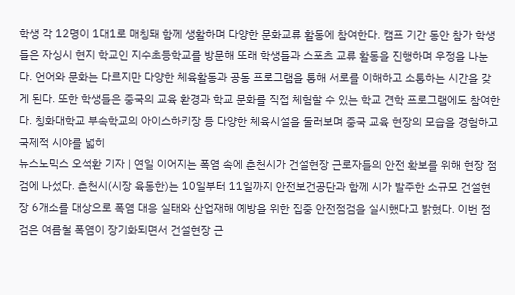학생 각 12명이 1대1로 매칭돼 함께 생활하며 다양한 문화교류 활동에 참여한다. 캠프 기간 동안 참가 학생들은 자싱시 현지 학교인 지수초등학교를 방문해 또래 학생들과 스포츠 교류 활동을 진행하며 우정을 나눈다. 언어와 문화는 다르지만 다양한 체육활동과 공동 프로그램을 통해 서로를 이해하고 소통하는 시간을 갖게 된다. 또한 학생들은 중국의 교육 환경과 학교 문화를 직접 체험할 수 있는 학교 견학 프로그램에도 참여한다. 칭화대학교 부속학교의 아이스하키장 등 다양한 체육시설을 둘러보며 중국 교육 현장의 모습을 경험하고 국제적 시야를 넓히
뉴스노믹스 오석환 기자 | 연일 이어지는 폭염 속에 춘천시가 건설현장 근로자들의 안전 확보를 위해 현장 점검에 나섰다. 춘천시(시장 육동한)는 10일부터 11일까지 안전보건공단과 함께 시가 발주한 소규모 건설현장 6개소를 대상으로 폭염 대응 실태와 산업재해 예방을 위한 집중 안전점검을 실시했다고 밝혔다. 이번 점검은 여름철 폭염이 장기화되면서 건설현장 근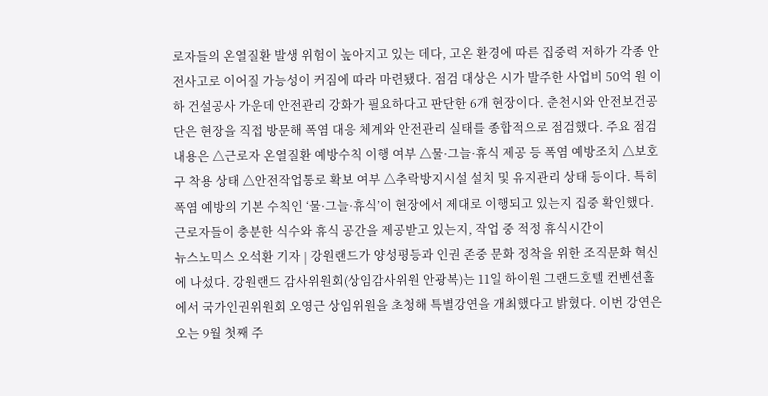로자들의 온열질환 발생 위험이 높아지고 있는 데다, 고온 환경에 따른 집중력 저하가 각종 안전사고로 이어질 가능성이 커짐에 따라 마련됐다. 점검 대상은 시가 발주한 사업비 50억 원 이하 건설공사 가운데 안전관리 강화가 필요하다고 판단한 6개 현장이다. 춘천시와 안전보건공단은 현장을 직접 방문해 폭염 대응 체계와 안전관리 실태를 종합적으로 점검했다. 주요 점검 내용은 △근로자 온열질환 예방수칙 이행 여부 △물·그늘·휴식 제공 등 폭염 예방조치 △보호구 착용 상태 △안전작업통로 확보 여부 △추락방지시설 설치 및 유지관리 상태 등이다. 특히 폭염 예방의 기본 수칙인 ‘물·그늘·휴식’이 현장에서 제대로 이행되고 있는지 집중 확인했다. 근로자들이 충분한 식수와 휴식 공간을 제공받고 있는지, 작업 중 적정 휴식시간이
뉴스노믹스 오석환 기자 | 강원랜드가 양성평등과 인권 존중 문화 정착을 위한 조직문화 혁신에 나섰다. 강원랜드 감사위원회(상임감사위원 안광복)는 11일 하이원 그랜드호텔 컨벤션홀에서 국가인권위원회 오영근 상임위원을 초청해 특별강연을 개최했다고 밝혔다. 이번 강연은 오는 9월 첫째 주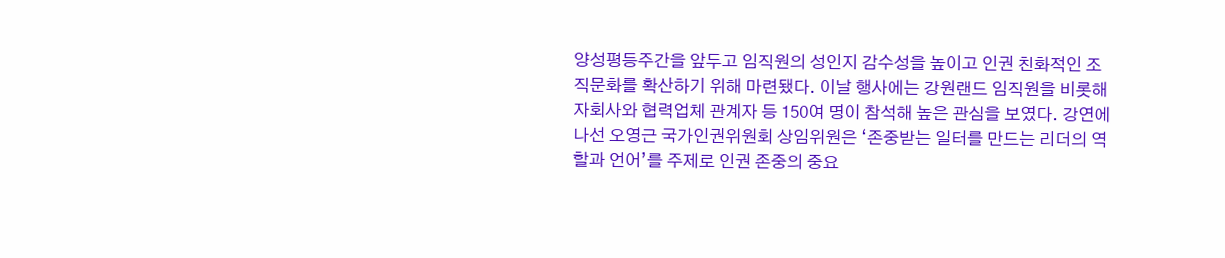양성평등주간을 앞두고 임직원의 성인지 감수성을 높이고 인권 친화적인 조직문화를 확산하기 위해 마련됐다. 이날 행사에는 강원랜드 임직원을 비롯해 자회사와 협력업체 관계자 등 150여 명이 참석해 높은 관심을 보였다. 강연에 나선 오영근 국가인권위원회 상임위원은 ‘존중받는 일터를 만드는 리더의 역할과 언어’를 주제로 인권 존중의 중요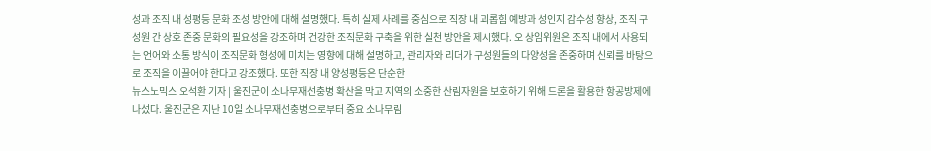성과 조직 내 성평등 문화 조성 방안에 대해 설명했다. 특히 실제 사례를 중심으로 직장 내 괴롭힘 예방과 성인지 감수성 향상, 조직 구성원 간 상호 존중 문화의 필요성을 강조하며 건강한 조직문화 구축을 위한 실천 방안을 제시했다. 오 상임위원은 조직 내에서 사용되는 언어와 소통 방식이 조직문화 형성에 미치는 영향에 대해 설명하고, 관리자와 리더가 구성원들의 다양성을 존중하며 신뢰를 바탕으로 조직을 이끌어야 한다고 강조했다. 또한 직장 내 양성평등은 단순한
뉴스노믹스 오석환 기자 | 울진군이 소나무재선충병 확산을 막고 지역의 소중한 산림자원을 보호하기 위해 드론을 활용한 항공방제에 나섰다. 울진군은 지난 10일 소나무재선충병으로부터 중요 소나무림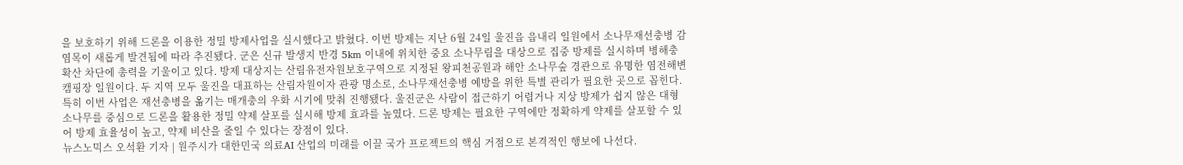을 보호하기 위해 드론을 이용한 정밀 방제사업을 실시했다고 밝혔다. 이번 방제는 지난 6월 24일 울진읍 읍내리 일원에서 소나무재선충병 감염목이 새롭게 발견됨에 따라 추진됐다. 군은 신규 발생지 반경 5km 이내에 위치한 중요 소나무림을 대상으로 집중 방제를 실시하며 병해충 확산 차단에 총력을 기울이고 있다. 방제 대상지는 산림유전자원보호구역으로 지정된 왕피천공원과 해안 소나무숲 경관으로 유명한 염전해변캠핑장 일원이다. 두 지역 모두 울진을 대표하는 산림자원이자 관광 명소로, 소나무재선충병 예방을 위한 특별 관리가 필요한 곳으로 꼽힌다. 특히 이번 사업은 재선충병을 옮기는 매개충의 우화 시기에 맞춰 진행됐다. 울진군은 사람이 접근하기 어렵거나 지상 방제가 쉽지 않은 대형 소나무를 중심으로 드론을 활용한 정밀 약제 살포를 실시해 방제 효과를 높였다. 드론 방제는 필요한 구역에만 정확하게 약제를 살포할 수 있어 방제 효율성이 높고, 약제 비산을 줄일 수 있다는 장점이 있다.
뉴스노믹스 오석환 기자 | 원주시가 대한민국 의료AI 산업의 미래를 이끌 국가 프로젝트의 핵심 거점으로 본격적인 행보에 나선다.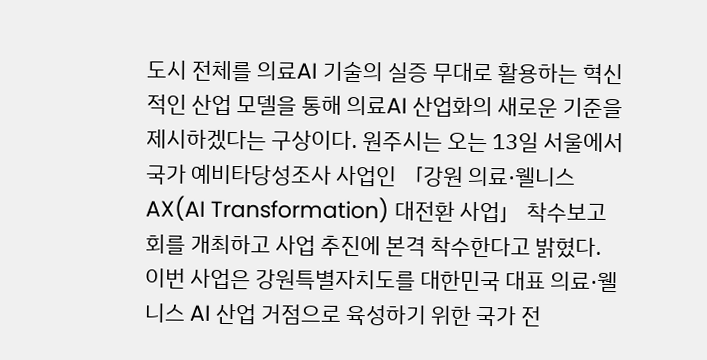도시 전체를 의료AI 기술의 실증 무대로 활용하는 혁신적인 산업 모델을 통해 의료AI 산업화의 새로운 기준을 제시하겠다는 구상이다. 원주시는 오는 13일 서울에서 국가 예비타당성조사 사업인 「강원 의료·웰니스 AX(AI Transformation) 대전환 사업」 착수보고회를 개최하고 사업 추진에 본격 착수한다고 밝혔다. 이번 사업은 강원특별자치도를 대한민국 대표 의료·웰니스 AI 산업 거점으로 육성하기 위한 국가 전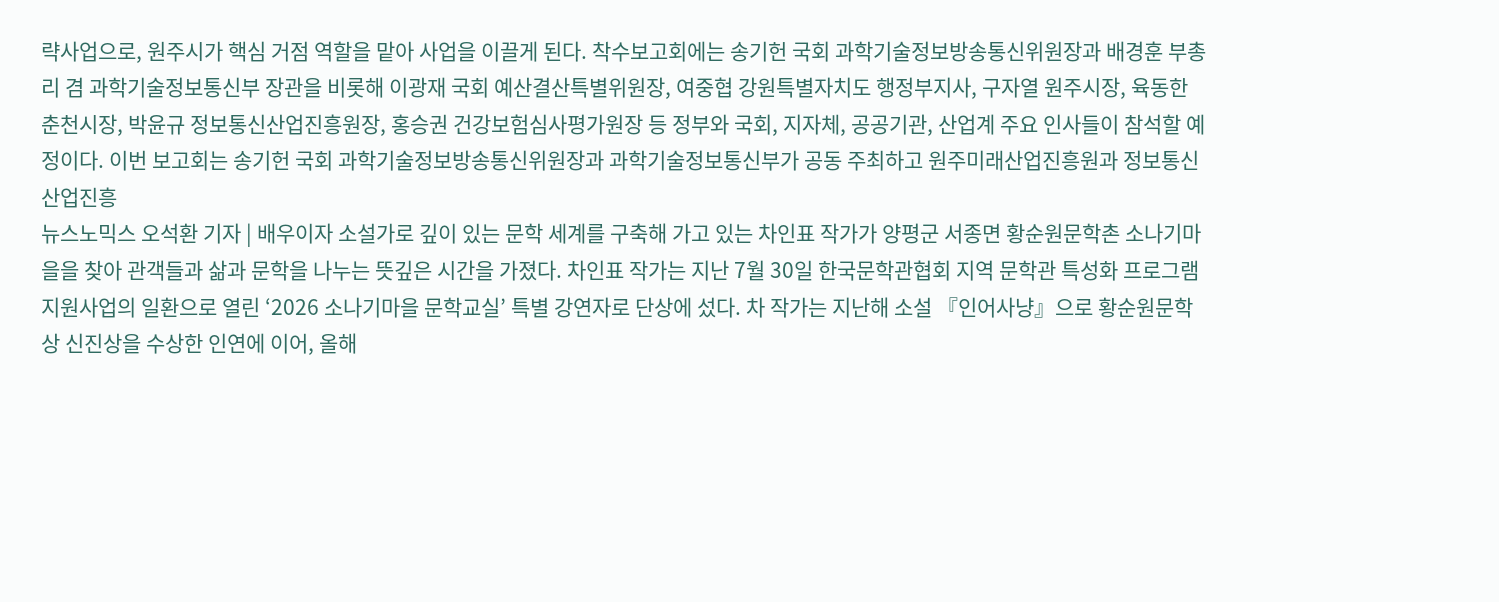략사업으로, 원주시가 핵심 거점 역할을 맡아 사업을 이끌게 된다. 착수보고회에는 송기헌 국회 과학기술정보방송통신위원장과 배경훈 부총리 겸 과학기술정보통신부 장관을 비롯해 이광재 국회 예산결산특별위원장, 여중협 강원특별자치도 행정부지사, 구자열 원주시장, 육동한 춘천시장, 박윤규 정보통신산업진흥원장, 홍승권 건강보험심사평가원장 등 정부와 국회, 지자체, 공공기관, 산업계 주요 인사들이 참석할 예정이다. 이번 보고회는 송기헌 국회 과학기술정보방송통신위원장과 과학기술정보통신부가 공동 주최하고 원주미래산업진흥원과 정보통신산업진흥
뉴스노믹스 오석환 기자 | 배우이자 소설가로 깊이 있는 문학 세계를 구축해 가고 있는 차인표 작가가 양평군 서종면 황순원문학촌 소나기마을을 찾아 관객들과 삶과 문학을 나누는 뜻깊은 시간을 가졌다. 차인표 작가는 지난 7월 30일 한국문학관협회 지역 문학관 특성화 프로그램 지원사업의 일환으로 열린 ‘2026 소나기마을 문학교실’ 특별 강연자로 단상에 섰다. 차 작가는 지난해 소설 『인어사냥』으로 황순원문학상 신진상을 수상한 인연에 이어, 올해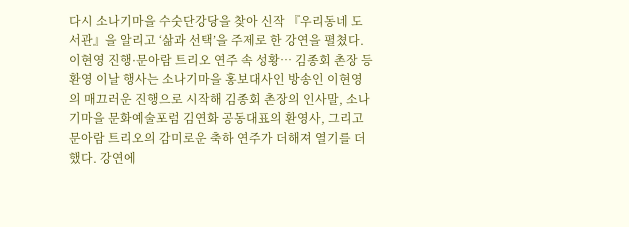다시 소나기마을 수숫단강당을 찾아 신작 『우리동네 도서관』을 알리고 ‘삶과 선택’을 주제로 한 강연을 펼쳤다. 이현영 진행·문아람 트리오 연주 속 성황… 김종회 촌장 등 환영 이날 행사는 소나기마을 홍보대사인 방송인 이현영의 매끄러운 진행으로 시작해 김종회 촌장의 인사말, 소나기마을 문화예술포럼 김연화 공동대표의 환영사, 그리고 문아람 트리오의 감미로운 축하 연주가 더해져 열기를 더했다. 강연에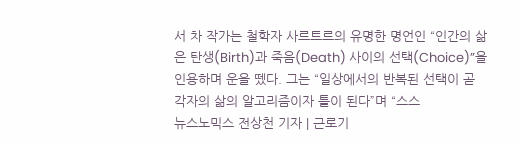서 차 작가는 철학자 사르트르의 유명한 명언인 “인간의 삶은 탄생(Birth)과 죽음(Death) 사이의 선택(Choice)”을 인용하며 운을 뗐다. 그는 “일상에서의 반복된 선택이 곧 각자의 삶의 알고리즘이자 틀이 된다”며 “스스
뉴스노믹스 전상천 기자 | 근로기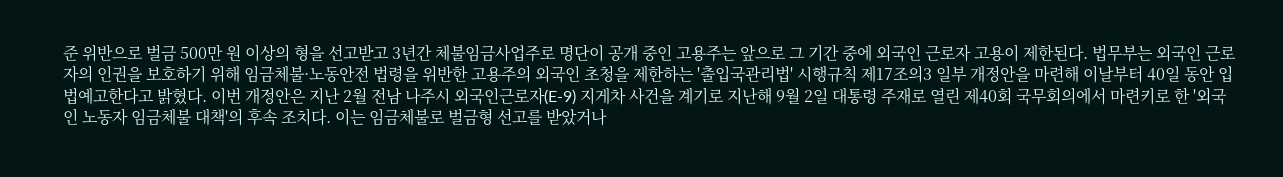준 위반으로 벌금 500만 원 이상의 형을 선고받고 3년간 체불임금사업주로 명단이 공개 중인 고용주는 앞으로 그 기간 중에 외국인 근로자 고용이 제한된다. 법무부는 외국인 근로자의 인권을 보호하기 위해 임금체불·노동안전 법령을 위반한 고용주의 외국인 초청을 제한하는 '출입국관리법' 시행규칙 제17조의3 일부 개정안을 마련해 이날부터 40일 동안 입법예고한다고 밝혔다. 이번 개정안은 지난 2월 전남 나주시 외국인근로자(E-9) 지게차 사건을 계기로 지난해 9월 2일 대통령 주재로 열린 제40회 국무회의에서 마련키로 한 '외국인 노동자 임금체불 대책'의 후속 조치다. 이는 임금체불로 벌금형 선고를 받았거나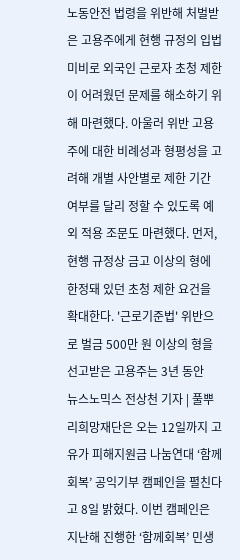노동안전 법령을 위반해 처벌받은 고용주에게 현행 규정의 입법 미비로 외국인 근로자 초청 제한이 어려웠던 문제를 해소하기 위해 마련했다. 아울러 위반 고용주에 대한 비례성과 형평성을 고려해 개별 사안별로 제한 기간 여부를 달리 정할 수 있도록 예외 적용 조문도 마련했다. 먼저, 현행 규정상 금고 이상의 형에 한정돼 있던 초청 제한 요건을 확대한다. '근로기준법' 위반으로 벌금 500만 원 이상의 형을 선고받은 고용주는 3년 동안
뉴스노믹스 전상천 기자 | 풀뿌리희망재단은 오는 12일까지 고유가 피해지원금 나눔연대 ‘함께회복’ 공익기부 캠페인을 펼친다고 8일 밝혔다. 이번 캠페인은 지난해 진행한 ‘함께회복’ 민생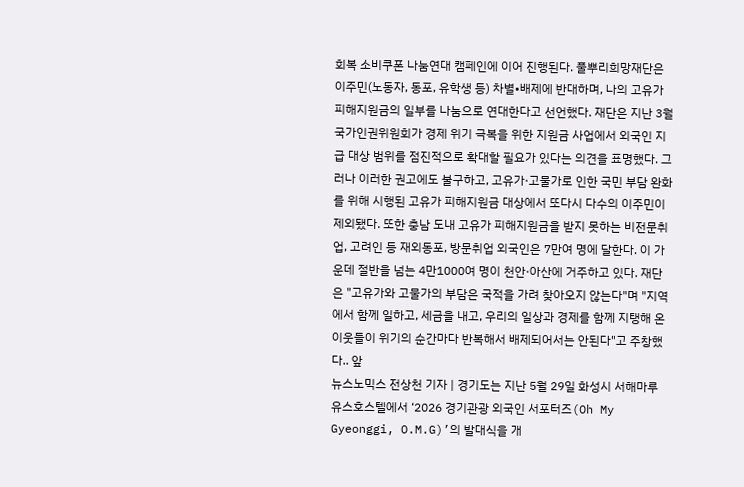회복 소비쿠폰 나눔연대 캠페인에 이어 진행된다. 풀뿌리희망재단은 이주민(노동자, 동포, 유학생 등) 차별•배제에 반대하며, 나의 고유가 피해지원금의 일부를 나눔으로 연대한다고 선언했다. 재단은 지난 3월 국가인권위원회가 경제 위기 극복을 위한 지원금 사업에서 외국인 지급 대상 범위를 점진적으로 확대할 필요가 있다는 의견을 표명했다. 그러나 이러한 권고에도 불구하고, 고유가·고물가로 인한 국민 부담 완화를 위해 시행된 고유가 피해지원금 대상에서 또다시 다수의 이주민이 제외됐다. 또한 충남 도내 고유가 피해지원금을 받지 못하는 비전문취업, 고려인 등 재외동포, 방문취업 외국인은 7만여 명에 달한다. 이 가운데 절반을 넘는 4만1000여 명이 천안·아산에 거주하고 있다. 재단은 "고유가와 고물가의 부담은 국적을 가려 찾아오지 않는다"며 "지역에서 함께 일하고, 세금을 내고, 우리의 일상과 경제를 함께 지탱해 온 이웃들이 위기의 순간마다 반복해서 배제되어서는 안된다"고 주창했다.. 앞
뉴스노믹스 전상천 기자 | 경기도는 지난 5월 29일 화성시 서해마루 유스호스텔에서 ‘2026 경기관광 외국인 서포터즈(Oh My Gyeonggi, O.M.G)’의 발대식을 개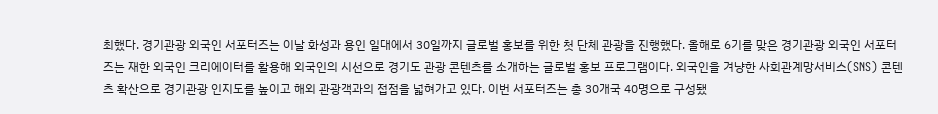최했다. 경기관광 외국인 서포터즈는 이날 화성과 용인 일대에서 30일까지 글로벌 홍보를 위한 첫 단체 관광을 진행했다. 올해로 6기를 맞은 경기관광 외국인 서포터즈는 재한 외국인 크리에이터를 활용해 외국인의 시선으로 경기도 관광 콘텐츠를 소개하는 글로벌 홍보 프로그램이다. 외국인을 겨냥한 사회관계망서비스(SNS) 콘텐츠 확산으로 경기관광 인지도를 높이고 해외 관광객과의 접점을 넓혀가고 있다. 이번 서포터즈는 총 30개국 40명으로 구성됐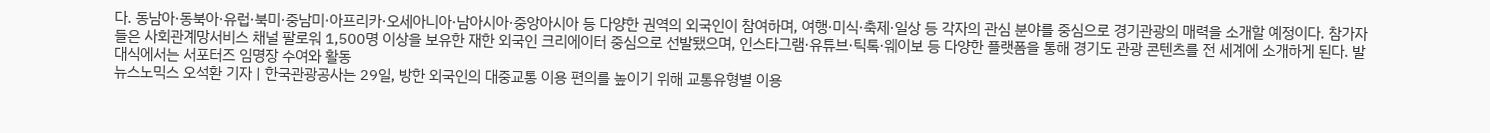다. 동남아·동북아·유럽·북미·중남미·아프리카·오세아니아·남아시아·중앙아시아 등 다양한 권역의 외국인이 참여하며, 여행·미식·축제·일상 등 각자의 관심 분야를 중심으로 경기관광의 매력을 소개할 예정이다. 참가자들은 사회관계망서비스 채널 팔로워 1,500명 이상을 보유한 재한 외국인 크리에이터 중심으로 선발됐으며, 인스타그램·유튜브·틱톡·웨이보 등 다양한 플랫폼을 통해 경기도 관광 콘텐츠를 전 세계에 소개하게 된다. 발대식에서는 서포터즈 임명장 수여와 활동
뉴스노믹스 오석환 기자 | 한국관광공사는 29일, 방한 외국인의 대중교통 이용 편의를 높이기 위해 교통유형별 이용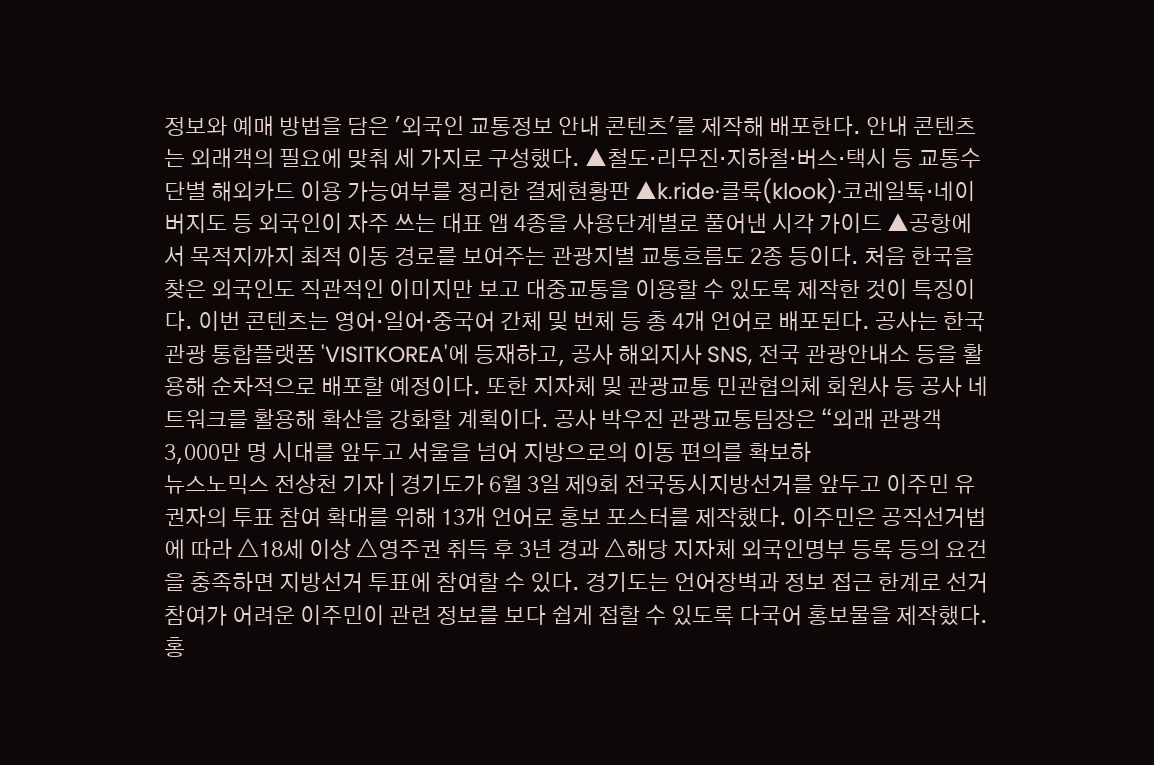정보와 예매 방법을 담은 '외국인 교통정보 안내 콘텐츠'를 제작해 배포한다. 안내 콘텐츠는 외래객의 필요에 맞춰 세 가지로 구성했다. ▲철도·리무진·지하철·버스·택시 등 교통수단별 해외카드 이용 가능여부를 정리한 결제현황판 ▲k.ride·클룩(klook)·코레일톡·네이버지도 등 외국인이 자주 쓰는 대표 앱 4종을 사용단계별로 풀어낸 시각 가이드 ▲공항에서 목적지까지 최적 이동 경로를 보여주는 관광지별 교통흐름도 2종 등이다. 처음 한국을 찾은 외국인도 직관적인 이미지만 보고 대중교통을 이용할 수 있도록 제작한 것이 특징이다. 이번 콘텐츠는 영어·일어·중국어 간체 및 번체 등 총 4개 언어로 배포된다. 공사는 한국관광 통합플랫폼 'VISITKOREA'에 등재하고, 공사 해외지사 SNS, 전국 관광안내소 등을 활용해 순차적으로 배포할 예정이다. 또한 지자체 및 관광교통 민관협의체 회원사 등 공사 네트워크를 활용해 확산을 강화할 계획이다. 공사 박우진 관광교통팀장은 “외래 관광객 3,000만 명 시대를 앞두고 서울을 넘어 지방으로의 이동 편의를 확보하
뉴스노믹스 전상천 기자 | 경기도가 6월 3일 제9회 전국동시지방선거를 앞두고 이주민 유권자의 투표 참여 확대를 위해 13개 언어로 홍보 포스터를 제작했다. 이주민은 공직선거법에 따라 △18세 이상 △영주권 취득 후 3년 경과 △해당 지자체 외국인명부 등록 등의 요건을 충족하면 지방선거 투표에 참여할 수 있다. 경기도는 언어장벽과 정보 접근 한계로 선거 참여가 어려운 이주민이 관련 정보를 보다 쉽게 접할 수 있도록 다국어 홍보물을 제작했다. 홍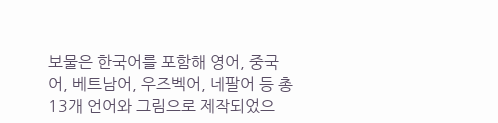보물은 한국어를 포함해 영어, 중국어, 베트남어, 우즈벡어, 네팔어 등 총 13개 언어와 그림으로 제작되었으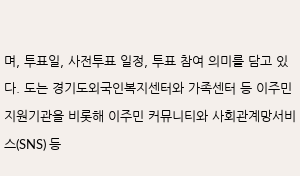며, 투표일, 사전투표 일정, 투표 참여 의미를 담고 있다. 도는 경기도외국인복지센터와 가족센터 등 이주민 지원기관을 비롯해 이주민 커뮤니티와 사회관계망서비스(SNS) 등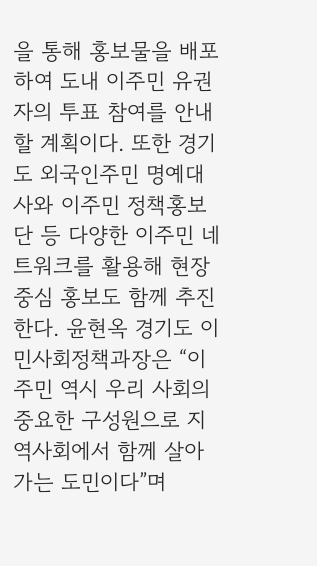을 통해 홍보물을 배포하여 도내 이주민 유권자의 투표 참여를 안내할 계획이다. 또한 경기도 외국인주민 명예대사와 이주민 정책홍보단 등 다양한 이주민 네트워크를 활용해 현장 중심 홍보도 함께 추진한다. 윤현옥 경기도 이민사회정책과장은 “이주민 역시 우리 사회의 중요한 구성원으로 지역사회에서 함께 살아가는 도민이다”며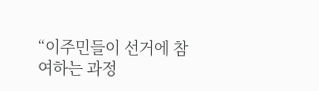“이주민들이 선거에 참여하는 과정